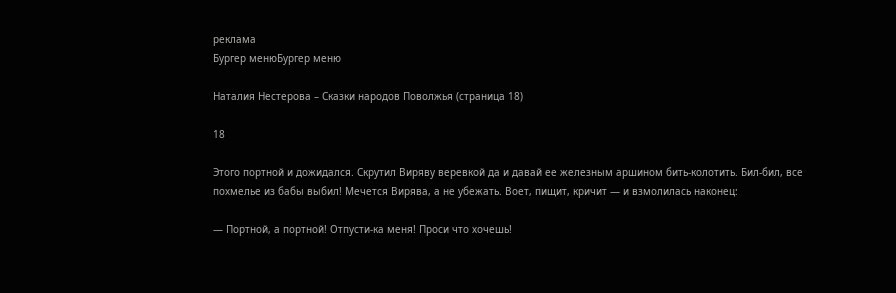реклама
Бургер менюБургер меню

Наталия Нестерова – Сказки народов Поволжья (страница 18)

18

Этого портной и дожидался. Скрутил Виряву веревкой да и давай ее железным аршином бить-колотить. Бил-бил, все похмелье из бабы выбил! Мечется Вирява, а не убежать. Воет, пищит, кричит — и взмолилась наконец:

— Портной, а портной! Отпусти-ка меня! Проси что хочешь!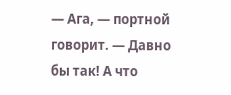— Ага, — портной говорит. — Давно бы так! А что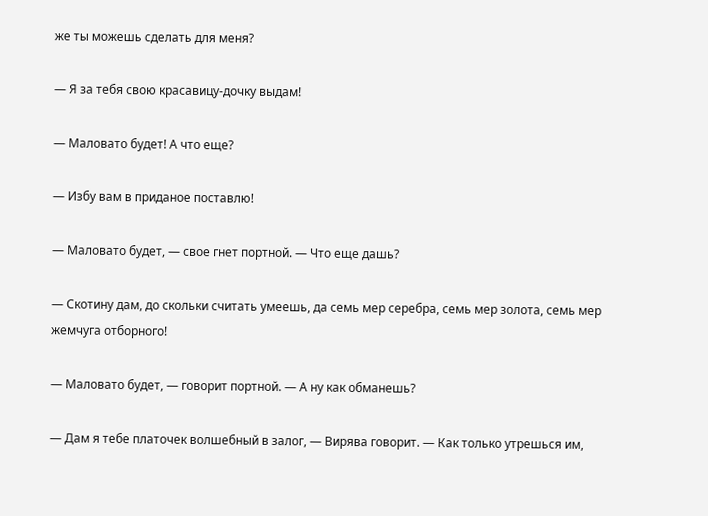же ты можешь сделать для меня?

— Я за тебя свою красавицу-дочку выдам!

— Маловато будет! А что еще?

— Избу вам в приданое поставлю!

— Маловато будет, — свое гнет портной. — Что еще дашь?

— Скотину дам, до скольки считать умеешь, да семь мер серебра, семь мер золота, семь мер жемчуга отборного!

— Маловато будет, — говорит портной. — А ну как обманешь?

— Дам я тебе платочек волшебный в залог, — Вирява говорит. — Как только утрешься им,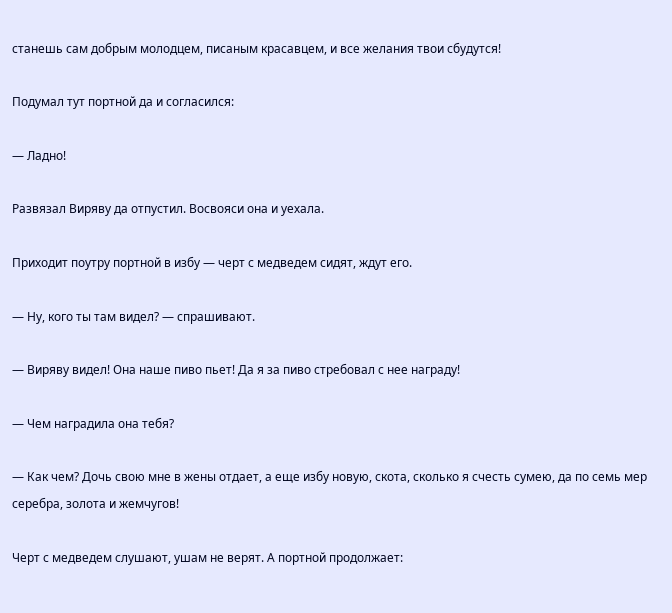станешь сам добрым молодцем, писаным красавцем, и все желания твои сбудутся!

Подумал тут портной да и согласился:

— Ладно!

Развязал Виряву да отпустил. Восвояси она и уехала.

Приходит поутру портной в избу — черт с медведем сидят, ждут его.

— Ну, кого ты там видел? — спрашивают.

— Виряву видел! Она наше пиво пьет! Да я за пиво стребовал с нее награду!

— Чем наградила она тебя?

— Как чем? Дочь свою мне в жены отдает, а еще избу новую, скота, сколько я счесть сумею, да по семь мер серебра, золота и жемчугов!

Черт с медведем слушают, ушам не верят. А портной продолжает: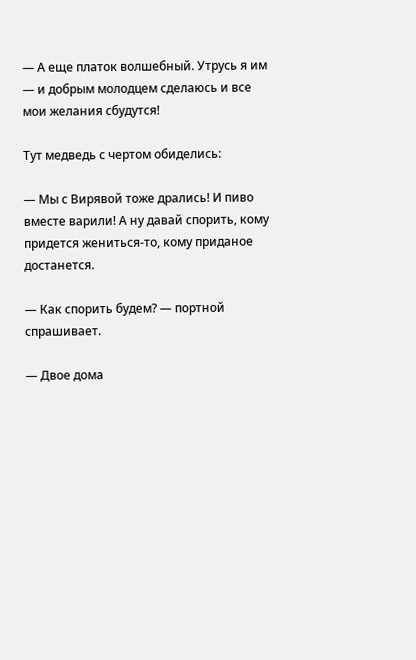— А еще платок волшебный. Утрусь я им — и добрым молодцем сделаюсь и все мои желания сбудутся!

Тут медведь с чертом обиделись:

— Мы с Вирявой тоже дрались! И пиво вместе варили! А ну давай спорить, кому придется жениться-то, кому приданое достанется.

— Как спорить будем? — портной спрашивает.

— Двое дома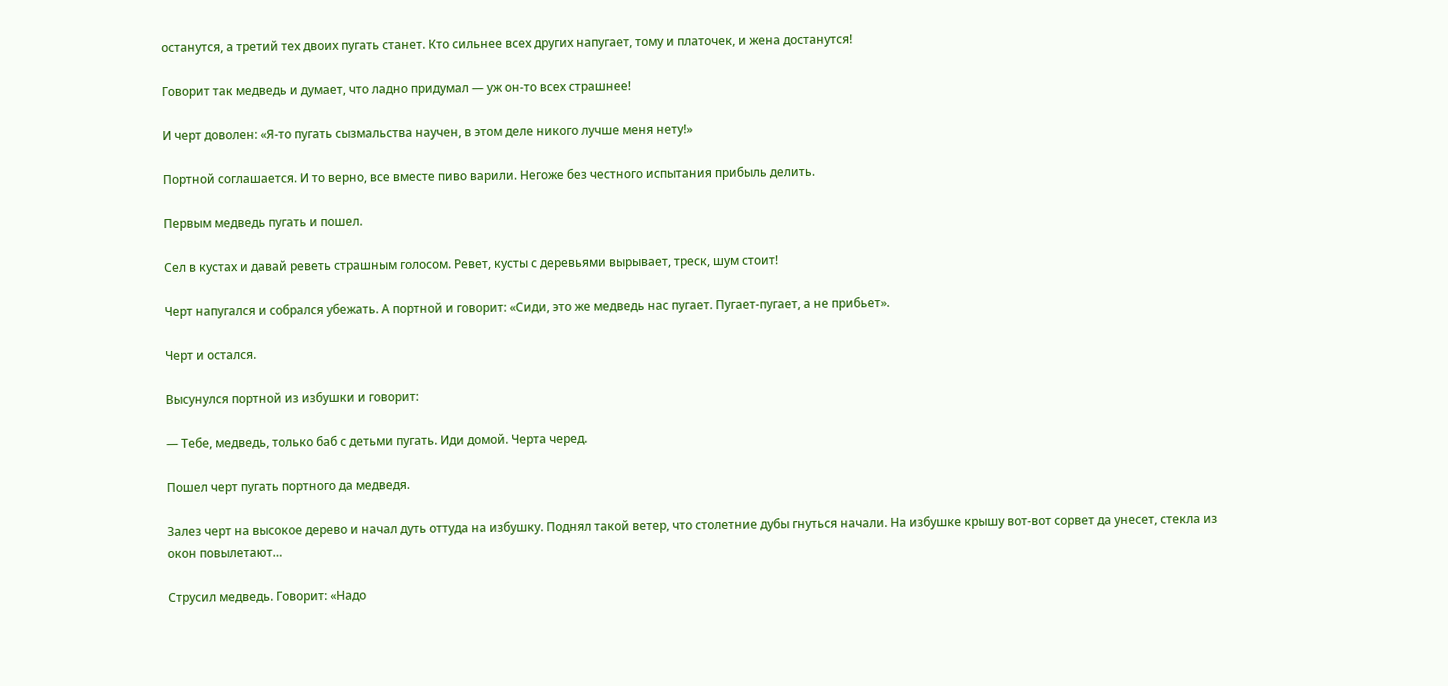останутся, а третий тех двоих пугать станет. Кто сильнее всех других напугает, тому и платочек, и жена достанутся!

Говорит так медведь и думает, что ладно придумал — уж он-то всех страшнее!

И черт доволен: «Я-то пугать сызмальства научен, в этом деле никого лучше меня нету!»

Портной соглашается. И то верно, все вместе пиво варили. Негоже без честного испытания прибыль делить.

Первым медведь пугать и пошел.

Сел в кустах и давай реветь страшным голосом. Ревет, кусты с деревьями вырывает, треск, шум стоит!

Черт напугался и собрался убежать. А портной и говорит: «Сиди, это же медведь нас пугает. Пугает-пугает, а не прибьет».

Черт и остался.

Высунулся портной из избушки и говорит:

— Тебе, медведь, только баб с детьми пугать. Иди домой. Черта черед.

Пошел черт пугать портного да медведя.

Залез черт на высокое дерево и начал дуть оттуда на избушку. Поднял такой ветер, что столетние дубы гнуться начали. На избушке крышу вот-вот сорвет да унесет, стекла из окон повылетают…

Струсил медведь. Говорит: «Надо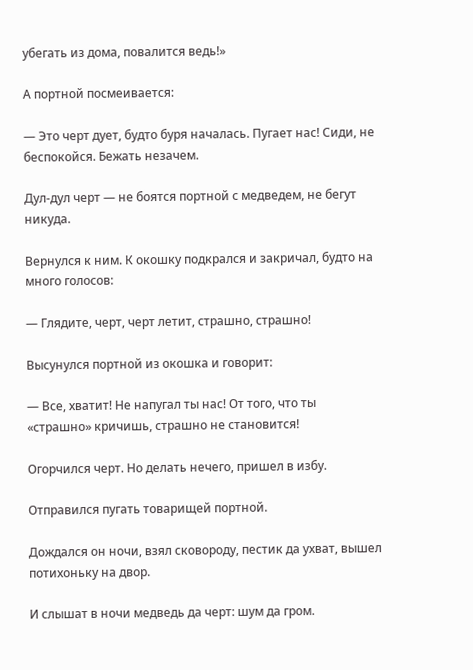убегать из дома, повалится ведь!»

А портной посмеивается:

— Это черт дует, будто буря началась. Пугает нас! Сиди, не беспокойся. Бежать незачем.

Дул-дул черт — не боятся портной с медведем, не бегут никуда.

Вернулся к ним. К окошку подкрался и закричал, будто на много голосов:

— Глядите, черт, черт летит, страшно, страшно!

Высунулся портной из окошка и говорит:

— Все, хватит! Не напугал ты нас! От того, что ты «страшно» кричишь, страшно не становится!

Огорчился черт. Но делать нечего, пришел в избу.

Отправился пугать товарищей портной.

Дождался он ночи, взял сковороду, пестик да ухват, вышел потихоньку на двор.

И слышат в ночи медведь да черт: шум да гром.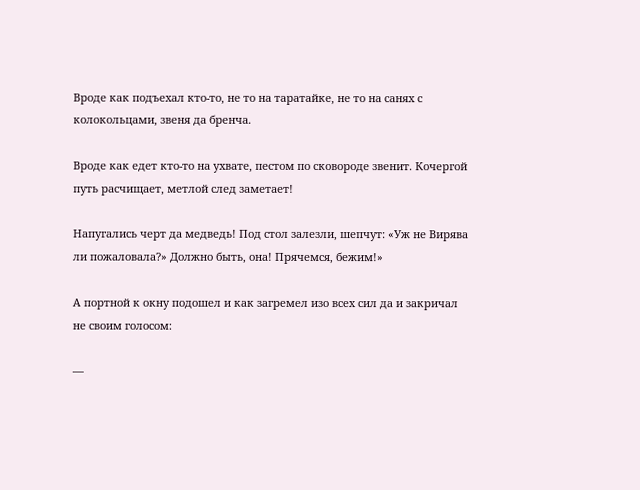Вроде как подъехал кто-то, не то на таратайке, не то на санях с колокольцами, звеня да бренча.

Вроде как едет кто-то на ухвате, пестом по сковороде звенит. Кочергой путь расчищает, метлой след заметает!

Напугались черт да медведь! Под стол залезли, шепчут: «Уж не Вирява ли пожаловала?» Должно быть, она! Прячемся, бежим!»

А портной к окну подошел и как загремел изо всех сил да и закричал не своим голосом:

—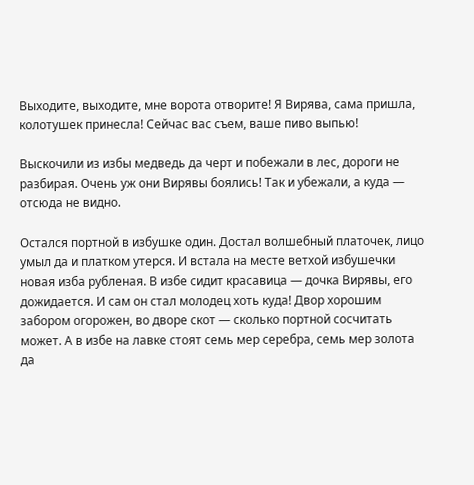Выходите, выходите, мне ворота отворите! Я Вирява, сама пришла, колотушек принесла! Сейчас вас съем, ваше пиво выпью!

Выскочили из избы медведь да черт и побежали в лес, дороги не разбирая. Очень уж они Вирявы боялись! Так и убежали, а куда — отсюда не видно.

Остался портной в избушке один. Достал волшебный платочек, лицо умыл да и платком утерся. И встала на месте ветхой избушечки новая изба рубленая. В избе сидит красавица — дочка Вирявы, его дожидается. И сам он стал молодец хоть куда! Двор хорошим забором огорожен, во дворе скот — сколько портной сосчитать может. А в избе на лавке стоят семь мер серебра, семь мер золота да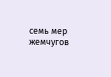семь мер жемчугов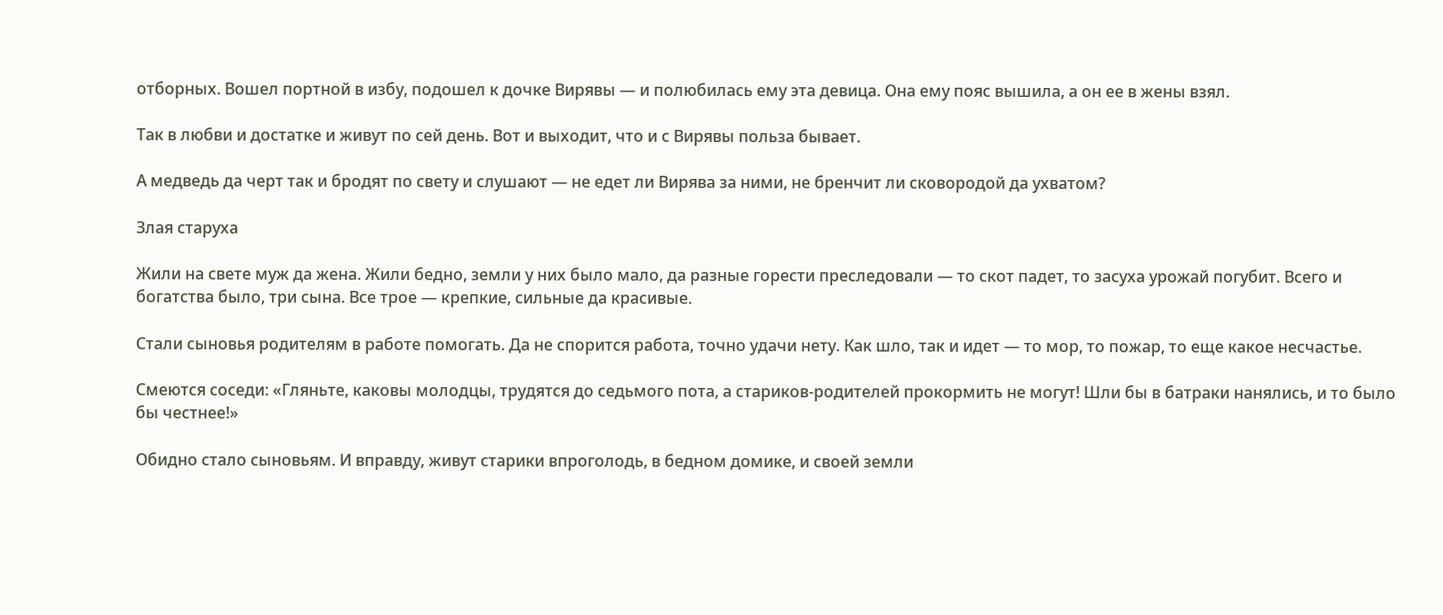отборных. Вошел портной в избу, подошел к дочке Вирявы — и полюбилась ему эта девица. Она ему пояс вышила, а он ее в жены взял.

Так в любви и достатке и живут по сей день. Вот и выходит, что и с Вирявы польза бывает.

А медведь да черт так и бродят по свету и слушают — не едет ли Вирява за ними, не бренчит ли сковородой да ухватом?

Злая старуха

Жили на свете муж да жена. Жили бедно, земли у них было мало, да разные горести преследовали — то скот падет, то засуха урожай погубит. Всего и богатства было, три сына. Все трое — крепкие, сильные да красивые.

Стали сыновья родителям в работе помогать. Да не спорится работа, точно удачи нету. Как шло, так и идет — то мор, то пожар, то еще какое несчастье.

Смеются соседи: «Гляньте, каковы молодцы, трудятся до седьмого пота, а стариков-родителей прокормить не могут! Шли бы в батраки нанялись, и то было бы честнее!»

Обидно стало сыновьям. И вправду, живут старики впроголодь, в бедном домике, и своей земли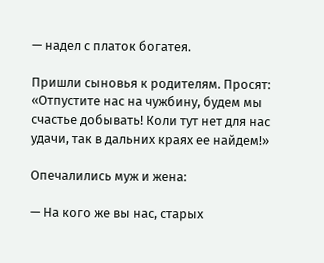— надел с платок богатея.

Пришли сыновья к родителям. Просят: «Отпустите нас на чужбину, будем мы счастье добывать! Коли тут нет для нас удачи, так в дальних краях ее найдем!»

Опечалились муж и жена:

— На кого же вы нас, старых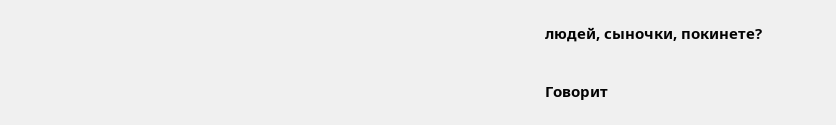людей, сыночки, покинете?

Говорит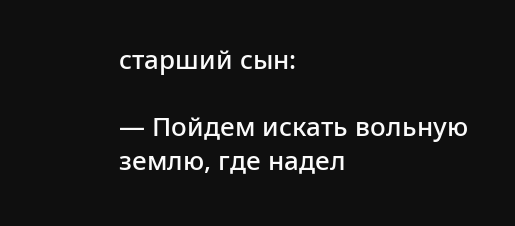старший сын:

— Пойдем искать вольную землю, где надел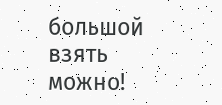большой взять можно!